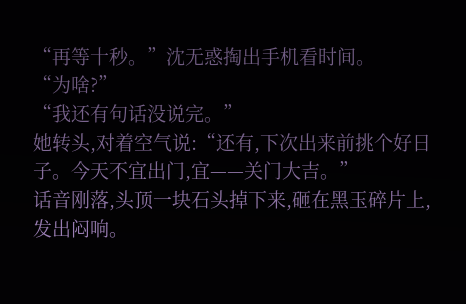“再等十秒。”沈无惑掏出手机看时间。
“为啥?”
“我还有句话没说完。”
她转头,对着空气说:“还有,下次出来前挑个好日子。今天不宜出门,宜——关门大吉。”
话音刚落,头顶一块石头掉下来,砸在黑玉碎片上,发出闷响。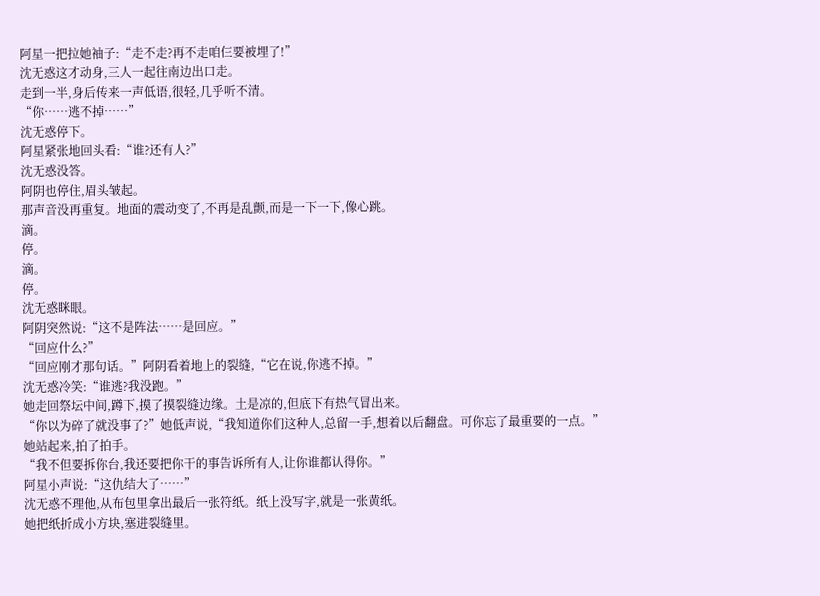阿星一把拉她袖子:“走不走?再不走咱仨要被埋了!”
沈无惑这才动身,三人一起往南边出口走。
走到一半,身后传来一声低语,很轻,几乎听不清。
“你……逃不掉……”
沈无惑停下。
阿星紧张地回头看:“谁?还有人?”
沈无惑没答。
阿阴也停住,眉头皱起。
那声音没再重复。地面的震动变了,不再是乱颤,而是一下一下,像心跳。
滴。
停。
滴。
停。
沈无惑眯眼。
阿阴突然说:“这不是阵法……是回应。”
“回应什么?”
“回应刚才那句话。”阿阴看着地上的裂缝,“它在说,你逃不掉。”
沈无惑冷笑:“谁逃?我没跑。”
她走回祭坛中间,蹲下,摸了摸裂缝边缘。土是凉的,但底下有热气冒出来。
“你以为碎了就没事了?”她低声说,“我知道你们这种人,总留一手,想着以后翻盘。可你忘了最重要的一点。”
她站起来,拍了拍手。
“我不但要拆你台,我还要把你干的事告诉所有人,让你谁都认得你。”
阿星小声说:“这仇结大了……”
沈无惑不理他,从布包里拿出最后一张符纸。纸上没写字,就是一张黄纸。
她把纸折成小方块,塞进裂缝里。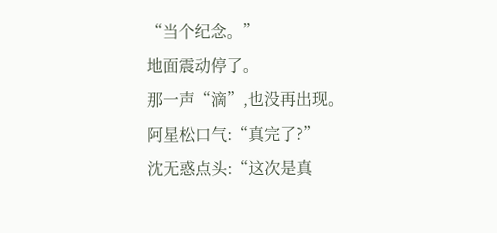“当个纪念。”
地面震动停了。
那一声“滴”,也没再出现。
阿星松口气:“真完了?”
沈无惑点头:“这次是真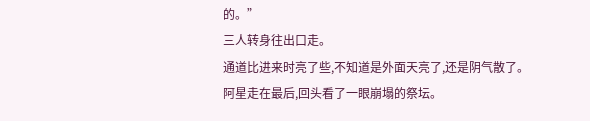的。”
三人转身往出口走。
通道比进来时亮了些,不知道是外面天亮了,还是阴气散了。
阿星走在最后,回头看了一眼崩塌的祭坛。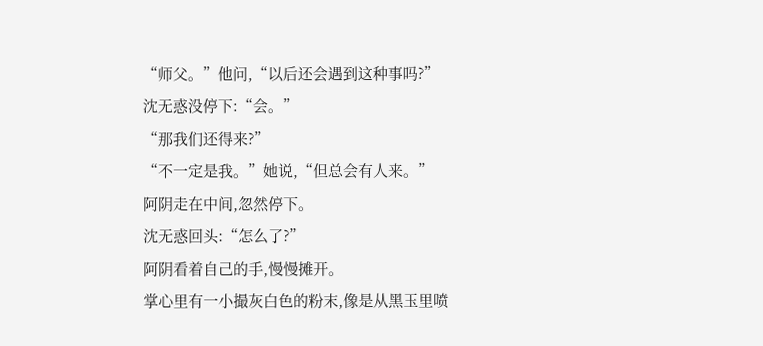“师父。”他问,“以后还会遇到这种事吗?”
沈无惑没停下:“会。”
“那我们还得来?”
“不一定是我。”她说,“但总会有人来。”
阿阴走在中间,忽然停下。
沈无惑回头:“怎么了?”
阿阴看着自己的手,慢慢摊开。
掌心里有一小撮灰白色的粉末,像是从黑玉里喷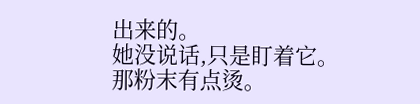出来的。
她没说话,只是盯着它。
那粉末有点烫。